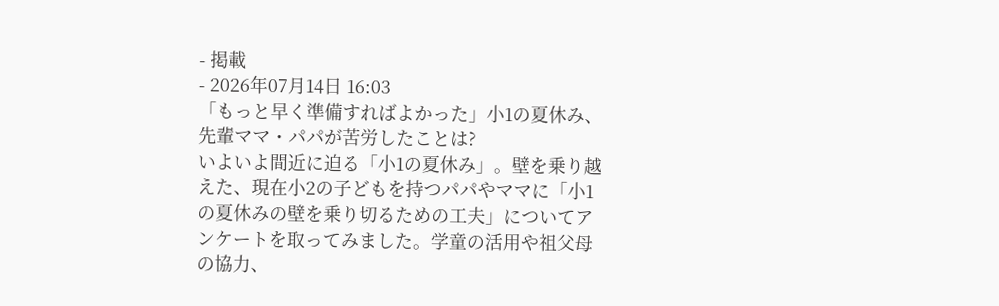- 掲載
- 2026年07月14日 16:03
「もっと早く準備すればよかった」小1の夏休み、先輩ママ・パパが苦労したことは?
いよいよ間近に迫る「小1の夏休み」。壁を乗り越えた、現在小2の子どもを持つパパやママに「小1の夏休みの壁を乗り切るための工夫」についてアンケートを取ってみました。学童の活用や祖父母の協力、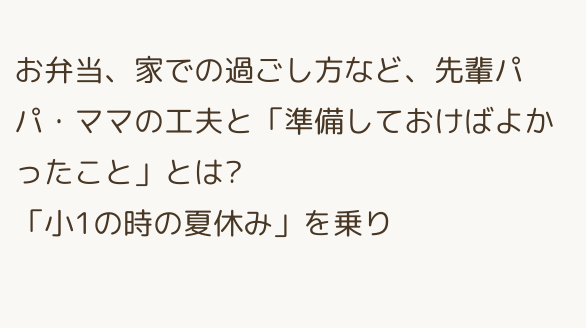お弁当、家での過ごし方など、先輩パパ・ママの工夫と「準備しておけばよかったこと」とは?
「小1の時の夏休み」を乗り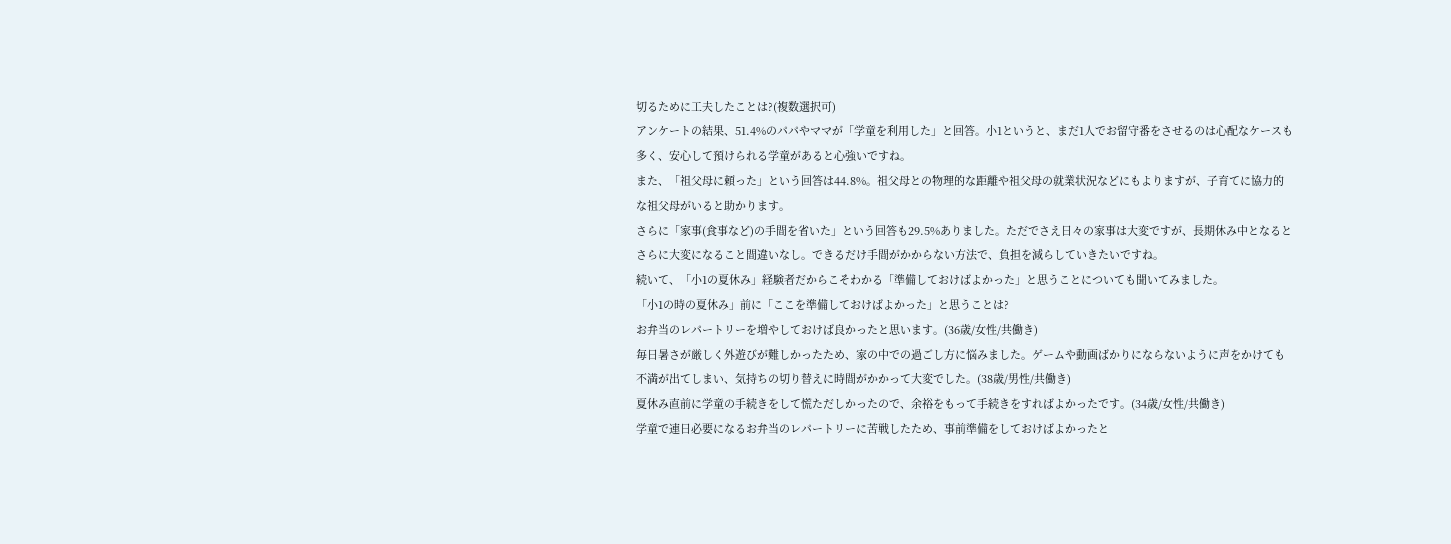切るために工夫したことは?(複数選択可)
アンケートの結果、51.4%のパパやママが「学童を利用した」と回答。小1というと、まだ1人でお留守番をさせるのは心配なケースも多く、安心して預けられる学童があると心強いですね。
また、「祖父母に頼った」という回答は44.8%。祖父母との物理的な距離や祖父母の就業状況などにもよりますが、子育てに協力的な祖父母がいると助かります。
さらに「家事(食事など)の手間を省いた」という回答も29.5%ありました。ただでさえ日々の家事は大変ですが、長期休み中となるとさらに大変になること間違いなし。できるだけ手間がかからない方法で、負担を減らしていきたいですね。
続いて、「小1の夏休み」経験者だからこそわかる「準備しておけばよかった」と思うことについても聞いてみました。
「小1の時の夏休み」前に「ここを準備しておけばよかった」と思うことは?
お弁当のレパートリーを増やしておけば良かったと思います。(36歳/女性/共働き)
毎日暑さが厳しく外遊びが難しかったため、家の中での過ごし方に悩みました。ゲームや動画ばかりにならないように声をかけても不満が出てしまい、気持ちの切り替えに時間がかかって大変でした。(38歳/男性/共働き)
夏休み直前に学童の手続きをして慌ただしかったので、余裕をもって手続きをすればよかったです。(34歳/女性/共働き)
学童で連日必要になるお弁当のレパートリーに苦戦したため、事前準備をしておけばよかったと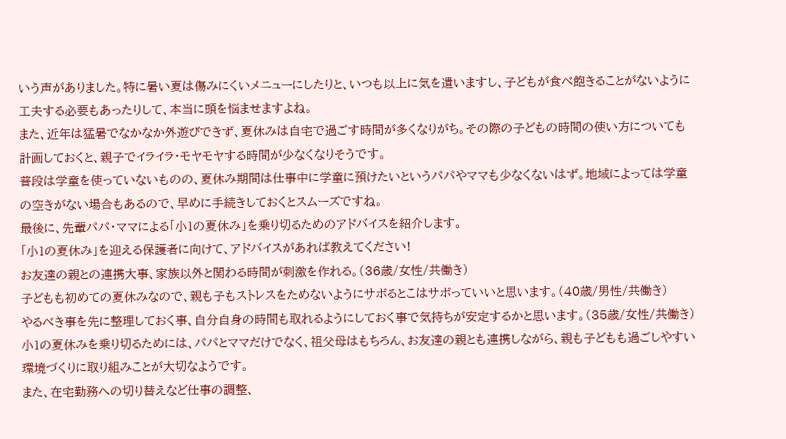いう声がありました。特に暑い夏は傷みにくいメニューにしたりと、いつも以上に気を遣いますし、子どもが食べ飽きることがないように工夫する必要もあったりして、本当に頭を悩ませますよね。
また、近年は猛暑でなかなか外遊びできず、夏休みは自宅で過ごす時間が多くなりがち。その際の子どもの時間の使い方についても計画しておくと、親子でイライラ・モヤモヤする時間が少なくなりそうです。
普段は学童を使っていないものの、夏休み期間は仕事中に学童に預けたいというパパやママも少なくないはず。地域によっては学童の空きがない場合もあるので、早めに手続きしておくとスムーズですね。
最後に、先輩パパ・ママによる「小1の夏休み」を乗り切るためのアドバイスを紹介します。
「小1の夏休み」を迎える保護者に向けて、アドバイスがあれば教えてください!
お友達の親との連携大事、家族以外と関わる時間が刺激を作れる。(36歳/女性/共働き)
子どもも初めての夏休みなので、親も子もストレスをためないようにサボるとこはサボっていいと思います。(40歳/男性/共働き)
やるべき事を先に整理しておく事、自分自身の時間も取れるようにしておく事で気持ちが安定するかと思います。(35歳/女性/共働き)
小1の夏休みを乗り切るためには、パパとママだけでなく、祖父母はもちろん、お友達の親とも連携しながら、親も子どもも過ごしやすい環境づくりに取り組みことが大切なようです。
また、在宅勤務への切り替えなど仕事の調整、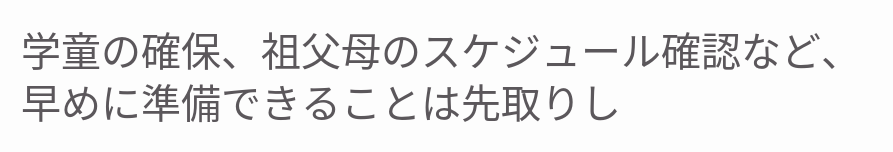学童の確保、祖父母のスケジュール確認など、早めに準備できることは先取りし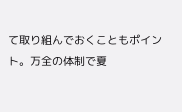て取り組んでおくこともポイント。万全の体制で夏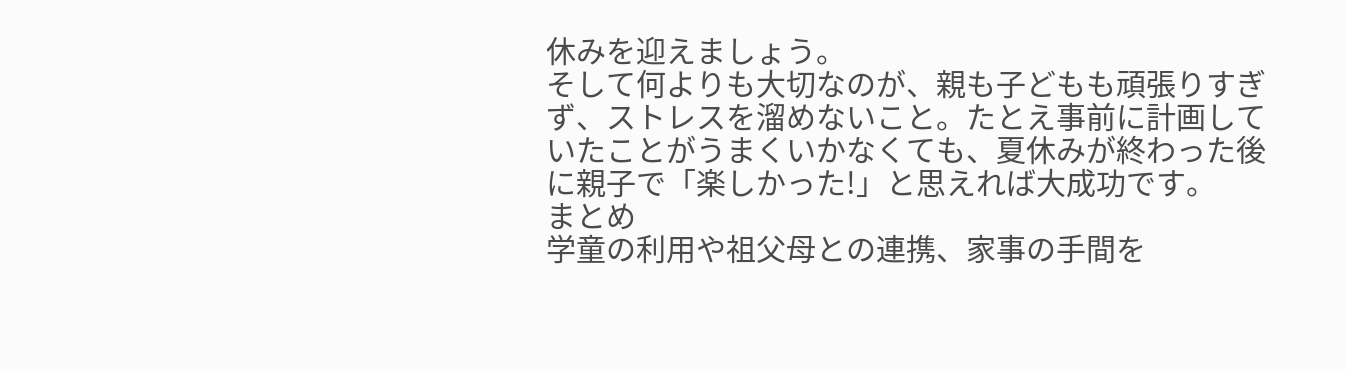休みを迎えましょう。
そして何よりも大切なのが、親も子どもも頑張りすぎず、ストレスを溜めないこと。たとえ事前に計画していたことがうまくいかなくても、夏休みが終わった後に親子で「楽しかった!」と思えれば大成功です。
まとめ
学童の利用や祖父母との連携、家事の手間を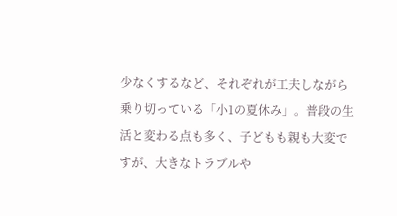少なくするなど、それぞれが工夫しながら乗り切っている「小1の夏休み」。普段の生活と変わる点も多く、子どもも親も大変ですが、大きなトラブルや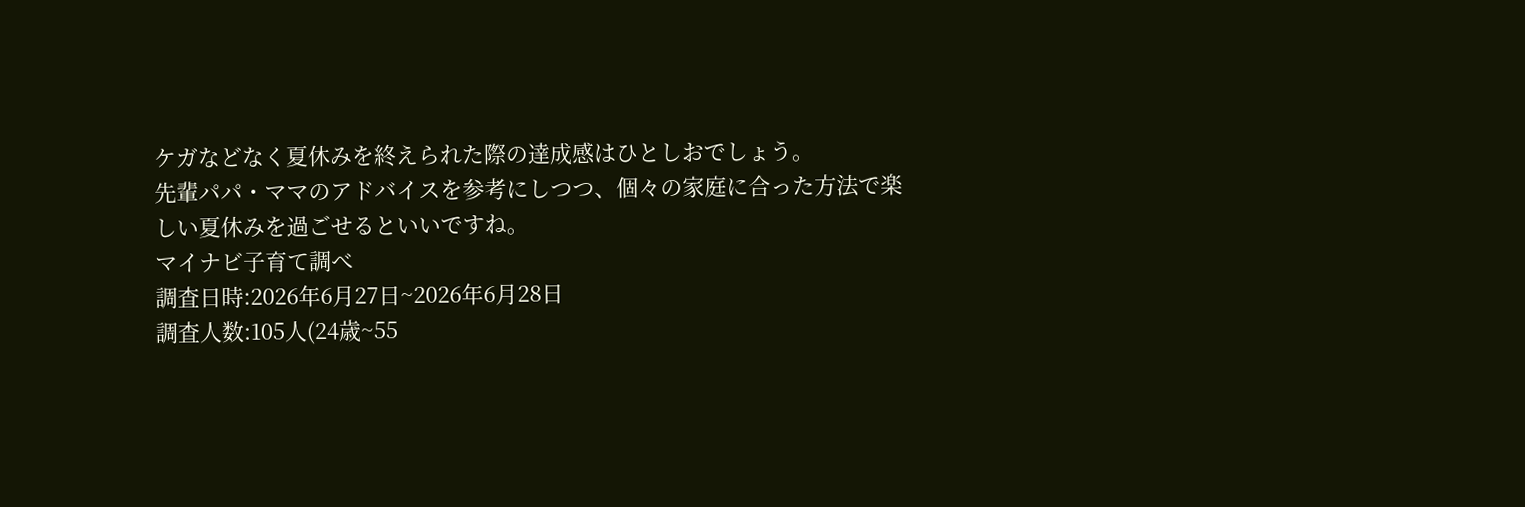ケガなどなく夏休みを終えられた際の達成感はひとしおでしょう。
先輩パパ・ママのアドバイスを参考にしつつ、個々の家庭に合った方法で楽しい夏休みを過ごせるといいですね。
マイナビ子育て調べ
調査日時:2026年6月27日~2026年6月28日
調査人数:105人(24歳~55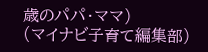歳のパパ・ママ)
(マイナビ子育て編集部)